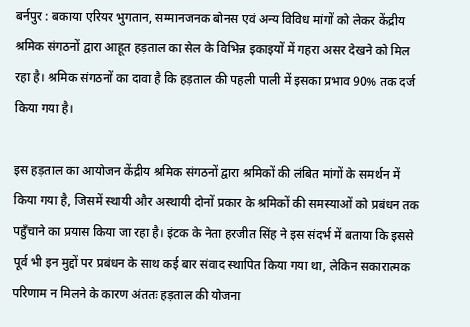बर्नपुर : बकाया एरियर भुगतान, सम्मानजनक बोनस एवं अन्य विविध मांगों को लेकर केंद्रीय श्रमिक संगठनों द्वारा आहूत हड़ताल का सेल के विभिन्न इकाइयों में गहरा असर देखने को मिल रहा है। श्रमिक संगठनों का दावा है कि हड़ताल की पहली पाली में इसका प्रभाव 90% तक दर्ज किया गया है।

इस हड़ताल का आयोजन केंद्रीय श्रमिक संगठनों द्वारा श्रमिकों की लंबित मांगों के समर्थन में किया गया है, जिसमें स्थायी और अस्थायी दोनों प्रकार के श्रमिकों की समस्याओं को प्रबंधन तक पहुँचाने का प्रयास किया जा रहा है। इंटक के नेता हरजीत सिंह ने इस संदर्भ में बताया कि इससे पूर्व भी इन मुद्दों पर प्रबंधन के साथ कई बार संवाद स्थापित किया गया था, लेकिन सकारात्मक परिणाम न मिलने के कारण अंततः हड़ताल की योजना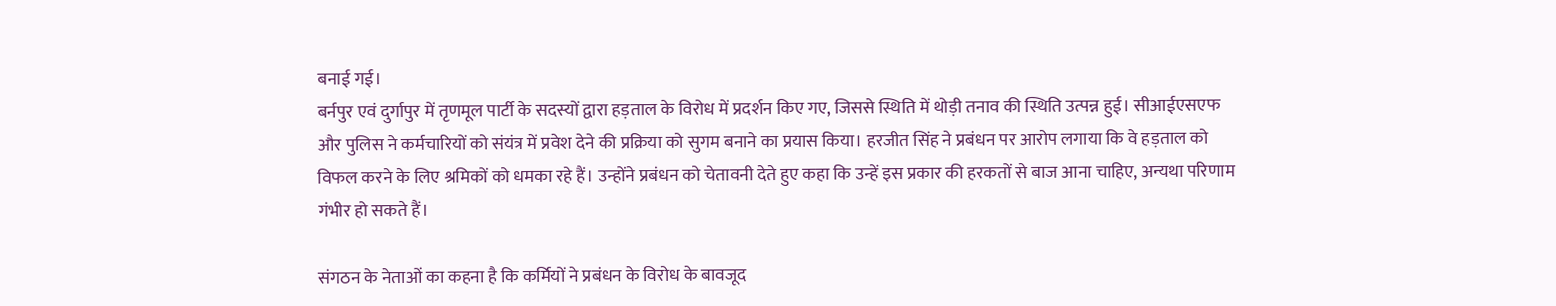बनाई गई।
बर्नपुर एवं दुर्गापुर में तृणमूल पार्टी के सदस्यों द्वारा हड़ताल के विरोध में प्रदर्शन किए गए, जिससे स्थिति में थोड़ी तनाव की स्थिति उत्पन्न हुई। सीआईएसएफ और पुलिस ने कर्मचारियों को संयंत्र में प्रवेश देने की प्रक्रिया को सुगम बनाने का प्रयास किया। हरजीत सिंह ने प्रबंधन पर आरोप लगाया कि वे हड़ताल को विफल करने के लिए श्रमिकों को धमका रहे हैं। उन्होंने प्रबंधन को चेतावनी देते हुए कहा कि उन्हें इस प्रकार की हरकतों से बाज आना चाहिए, अन्यथा परिणाम गंभीर हो सकते हैं।

संगठन के नेताओं का कहना है कि कर्मियों ने प्रबंधन के विरोध के बावजूद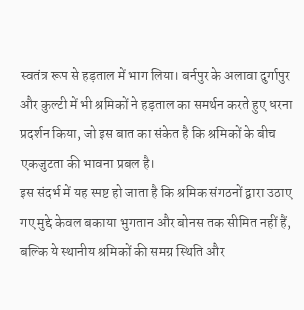स्वतंत्र रूप से हड़ताल में भाग लिया। बर्नपुर के अलावा दुर्गापुर और कुल्टी में भी श्रमिकों ने हड़ताल का समर्थन करते हुए धरना प्रदर्शन किया, जो इस बात का संकेत है कि श्रमिकों के बीच एकजुटता की भावना प्रबल है।
इस संदर्भ में यह स्पष्ट हो जाता है कि श्रमिक संगठनों द्वारा उठाए गए मुद्दे केवल बकाया भुगतान और बोनस तक सीमित नहीं हैं, बल्कि ये स्थानीय श्रमिकों की समग्र स्थिति और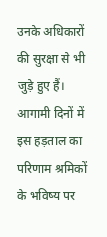उनके अधिकारों की सुरक्षा से भी जुड़े हुए हैं। आगामी दिनों में इस हड़ताल का परिणाम श्रमिकों के भविष्य पर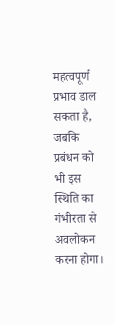महत्वपूर्ण प्रभाव डाल सकता है, जबकि प्रबंधन को भी इस स्थिति का गंभीरता से अवलोकन करना होगा।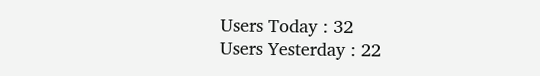Users Today : 32
Users Yesterday : 22